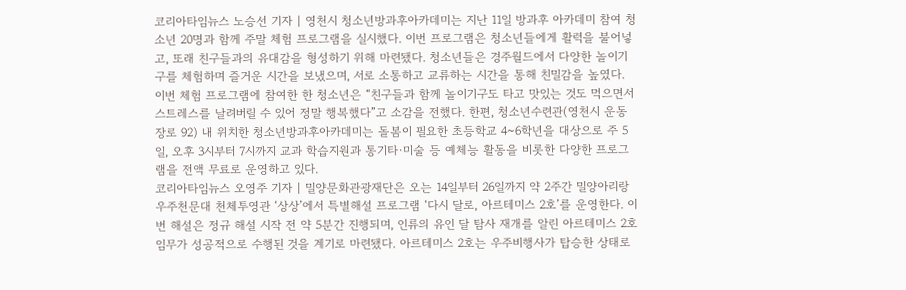코리아타임뉴스 노승선 기자 | 영천시 청소년방과후아카데미는 지난 11일 방과후 아카데미 참여 청소년 20명과 함께 주말 체험 프로그램을 실시했다. 이번 프로그램은 청소년들에게 활력을 불어넣고, 또래 친구들과의 유대감을 형성하기 위해 마련됐다. 청소년들은 경주월드에서 다양한 놀이기구를 체험하며 즐거운 시간을 보냈으며, 서로 소통하고 교류하는 시간을 통해 친밀감을 높였다. 이번 체험 프로그램에 참여한 한 청소년은 “친구들과 함께 놀이기구도 타고 맛있는 것도 먹으면서 스트레스를 날려버릴 수 있어 정말 행복했다”고 소감을 전했다. 한편, 청소년수련관(영천시 운동장로 92) 내 위치한 청소년방과후아카데미는 돌봄이 필요한 초등학교 4~6학년을 대상으로 주 5일, 오후 3시부터 7시까지 교과 학습지원과 통기타·미술 등 예체능 활동을 비롯한 다양한 프로그램을 전액 무료로 운영하고 있다.
코리아타임뉴스 오영주 기자 | 밀양문화관광재단은 오는 14일부터 26일까지 약 2주간 밀양아리랑우주천문대 천체투영관 ‘상상’에서 특별해설 프로그램 ‘다시 달로, 아르테미스 2호’를 운영한다. 이번 해설은 정규 해설 시작 전 약 5분간 진행되며, 인류의 유인 달 탐사 재개를 알린 아르테미스 2호 임무가 성공적으로 수행된 것을 계기로 마련됐다. 아르테미스 2호는 우주비행사가 탑승한 상태로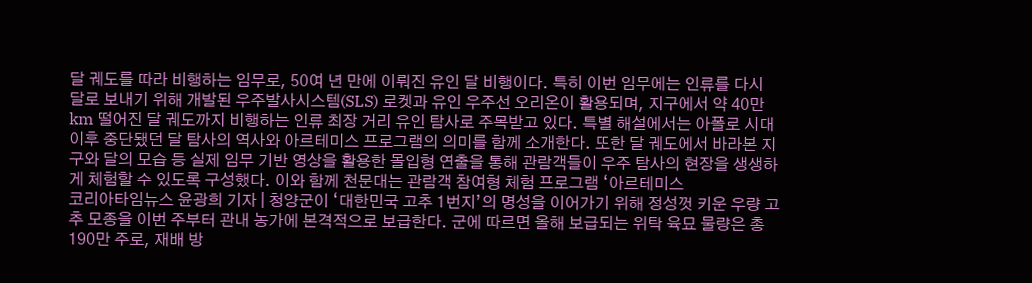달 궤도를 따라 비행하는 임무로, 50여 년 만에 이뤄진 유인 달 비행이다. 특히 이번 임무에는 인류를 다시 달로 보내기 위해 개발된 우주발사시스템(SLS) 로켓과 유인 우주선 오리온이 활용되며, 지구에서 약 40만 km 떨어진 달 궤도까지 비행하는 인류 최장 거리 유인 탐사로 주목받고 있다. 특별 해설에서는 아폴로 시대 이후 중단됐던 달 탐사의 역사와 아르테미스 프로그램의 의미를 함께 소개한다. 또한 달 궤도에서 바라본 지구와 달의 모습 등 실제 임무 기반 영상을 활용한 몰입형 연출을 통해 관람객들이 우주 탐사의 현장을 생생하게 체험할 수 있도록 구성했다. 이와 함께 천문대는 관람객 참여형 체험 프로그램 ‘아르테미스
코리아타임뉴스 윤광희 기자 | 청양군이 ‘대한민국 고추 1번지’의 명성을 이어가기 위해 정성껏 키운 우량 고추 모종을 이번 주부터 관내 농가에 본격적으로 보급한다. 군에 따르면 올해 보급되는 위탁 육묘 물량은 총 190만 주로, 재배 방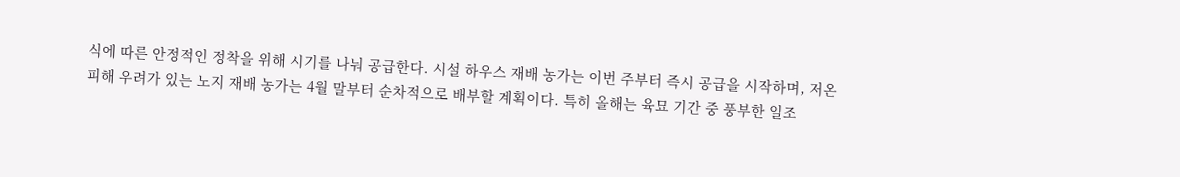식에 따른 안정적인 정착을 위해 시기를 나눠 공급한다. 시설 하우스 재배 농가는 이번 주부터 즉시 공급을 시작하며, 저온 피해 우려가 있는 노지 재배 농가는 4월 말부터 순차적으로 배부할 계획이다. 특히 올해는 육묘 기간 중 풍부한 일조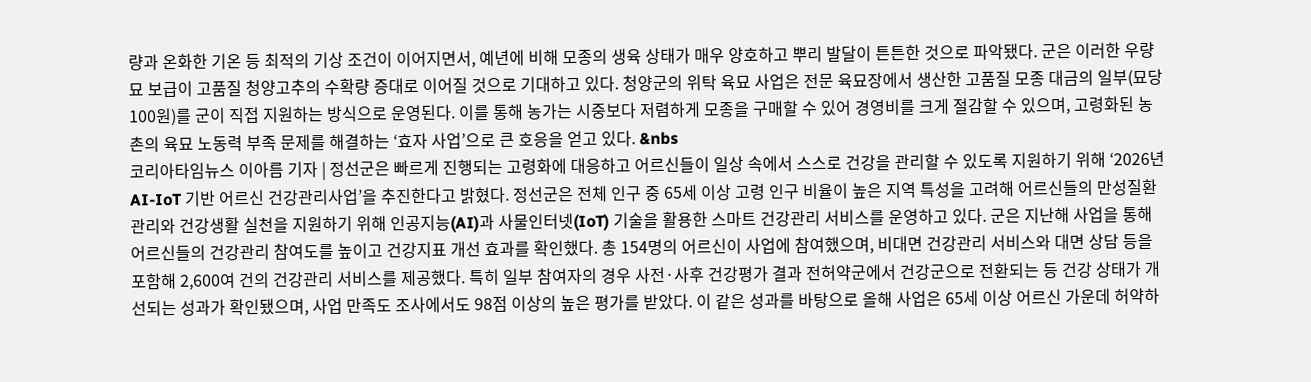량과 온화한 기온 등 최적의 기상 조건이 이어지면서, 예년에 비해 모종의 생육 상태가 매우 양호하고 뿌리 발달이 튼튼한 것으로 파악됐다. 군은 이러한 우량 묘 보급이 고품질 청양고추의 수확량 증대로 이어질 것으로 기대하고 있다. 청양군의 위탁 육묘 사업은 전문 육묘장에서 생산한 고품질 모종 대금의 일부(묘당 100원)를 군이 직접 지원하는 방식으로 운영된다. 이를 통해 농가는 시중보다 저렴하게 모종을 구매할 수 있어 경영비를 크게 절감할 수 있으며, 고령화된 농촌의 육묘 노동력 부족 문제를 해결하는 ‘효자 사업’으로 큰 호응을 얻고 있다. &nbs
코리아타임뉴스 이아름 기자 | 정선군은 빠르게 진행되는 고령화에 대응하고 어르신들이 일상 속에서 스스로 건강을 관리할 수 있도록 지원하기 위해 ‘2026년 AI-IoT 기반 어르신 건강관리사업’을 추진한다고 밝혔다. 정선군은 전체 인구 중 65세 이상 고령 인구 비율이 높은 지역 특성을 고려해 어르신들의 만성질환 관리와 건강생활 실천을 지원하기 위해 인공지능(AI)과 사물인터넷(IoT) 기술을 활용한 스마트 건강관리 서비스를 운영하고 있다. 군은 지난해 사업을 통해 어르신들의 건강관리 참여도를 높이고 건강지표 개선 효과를 확인했다. 총 154명의 어르신이 사업에 참여했으며, 비대면 건강관리 서비스와 대면 상담 등을 포함해 2,600여 건의 건강관리 서비스를 제공했다. 특히 일부 참여자의 경우 사전·사후 건강평가 결과 전허약군에서 건강군으로 전환되는 등 건강 상태가 개선되는 성과가 확인됐으며, 사업 만족도 조사에서도 98점 이상의 높은 평가를 받았다. 이 같은 성과를 바탕으로 올해 사업은 65세 이상 어르신 가운데 허약하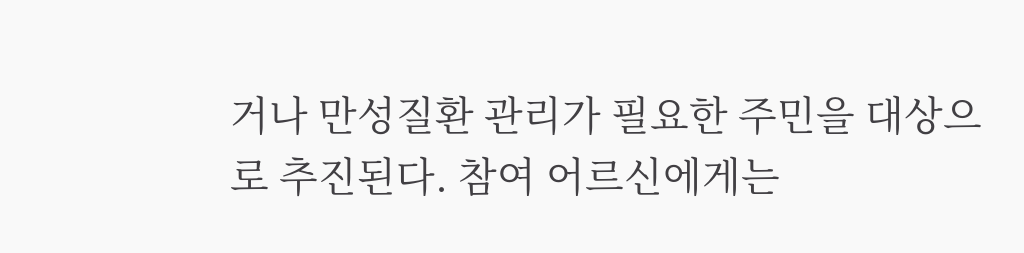거나 만성질환 관리가 필요한 주민을 대상으로 추진된다. 참여 어르신에게는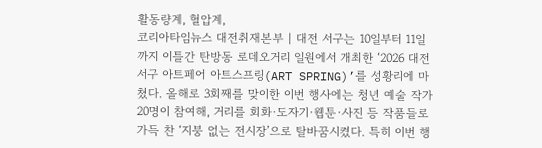활동량계, 혈압계,
코리아타임뉴스 대전취재본부 | 대전 서구는 10일부터 11일까지 이틀간 탄방동 로데오거리 일원에서 개최한 ‘2026 대전 서구 아트페어 아트스프링(ART SPRING)’를 성황리에 마쳤다. 올해로 3회째를 맞이한 이번 행사에는 청년 예술 작가 20명이 참여해, 거리를 회화·도자기·웹툰·사진 등 작품들로 가득 찬 ‘지붕 없는 전시장’으로 탈바꿈시켰다. 특히 이번 행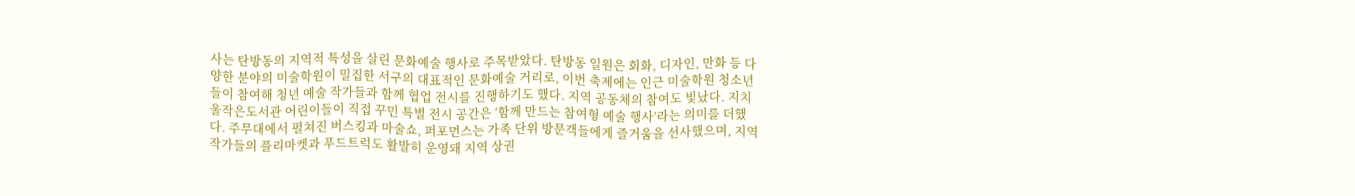사는 탄방동의 지역적 특성을 살린 문화예술 행사로 주목받았다. 탄방동 일원은 회화, 디자인, 만화 등 다양한 분야의 미술학원이 밀집한 서구의 대표적인 문화예술 거리로, 이번 축제에는 인근 미술학원 청소년들이 참여해 청년 예술 작가들과 함께 협업 전시를 진행하기도 했다. 지역 공동체의 참여도 빛났다. 지치울작은도서관 어린이들이 직접 꾸민 특별 전시 공간은 ‘함께 만드는 참여형 예술 행사’라는 의미를 더했다. 주무대에서 펼쳐진 버스킹과 마술쇼, 퍼포먼스는 가족 단위 방문객들에게 즐거움을 선사했으며, 지역 작가들의 플리마켓과 푸드트럭도 활발히 운영돼 지역 상권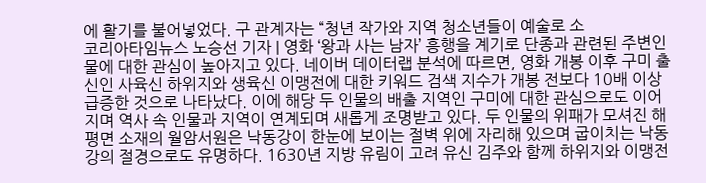에 활기를 불어넣었다. 구 관계자는 “청년 작가와 지역 청소년들이 예술로 소
코리아타임뉴스 노승선 기자 | 영화 ‘왕과 사는 남자’ 흥행을 계기로 단종과 관련된 주변인물에 대한 관심이 높아지고 있다. 네이버 데이터랩 분석에 따르면, 영화 개봉 이후 구미 출신인 사육신 하위지와 생육신 이맹전에 대한 키워드 검색 지수가 개봉 전보다 10배 이상 급증한 것으로 나타났다. 이에 해당 두 인물의 배출 지역인 구미에 대한 관심으로도 이어지며 역사 속 인물과 지역이 연계되며 새롭게 조명받고 있다. 두 인물의 위패가 모셔진 해평면 소재의 월암서원은 낙동강이 한눈에 보이는 절벽 위에 자리해 있으며 굽이치는 낙동강의 절경으로도 유명하다. 1630년 지방 유림이 고려 유신 김주와 함께 하위지와 이맹전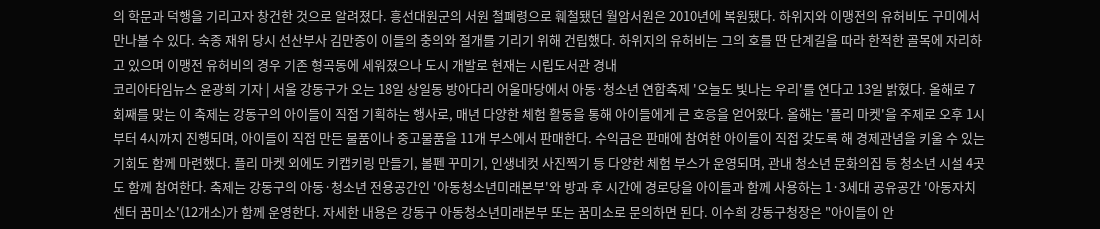의 학문과 덕행을 기리고자 창건한 것으로 알려졌다. 흥선대원군의 서원 철폐령으로 훼철됐던 월암서원은 2010년에 복원됐다. 하위지와 이맹전의 유허비도 구미에서 만나볼 수 있다. 숙종 재위 당시 선산부사 김만증이 이들의 충의와 절개를 기리기 위해 건립했다. 하위지의 유허비는 그의 호를 딴 단계길을 따라 한적한 골목에 자리하고 있으며 이맹전 유허비의 경우 기존 형곡동에 세워졌으나 도시 개발로 현재는 시립도서관 경내
코리아타임뉴스 윤광희 기자 | 서울 강동구가 오는 18일 상일동 방아다리 어울마당에서 아동·청소년 연합축제 '오늘도 빛나는 우리'를 연다고 13일 밝혔다. 올해로 7회째를 맞는 이 축제는 강동구의 아이들이 직접 기획하는 행사로, 매년 다양한 체험 활동을 통해 아이들에게 큰 호응을 얻어왔다. 올해는 '플리 마켓'을 주제로 오후 1시부터 4시까지 진행되며, 아이들이 직접 만든 물품이나 중고물품을 11개 부스에서 판매한다. 수익금은 판매에 참여한 아이들이 직접 갖도록 해 경제관념을 키울 수 있는 기회도 함께 마련했다. 플리 마켓 외에도 키캡키링 만들기, 볼펜 꾸미기, 인생네컷 사진찍기 등 다양한 체험 부스가 운영되며, 관내 청소년 문화의집 등 청소년 시설 4곳도 함께 참여한다. 축제는 강동구의 아동·청소년 전용공간인 '아동청소년미래본부'와 방과 후 시간에 경로당을 아이들과 함께 사용하는 1·3세대 공유공간 '아동자치센터 꿈미소'(12개소)가 함께 운영한다. 자세한 내용은 강동구 아동청소년미래본부 또는 꿈미소로 문의하면 된다. 이수희 강동구청장은 "아이들이 안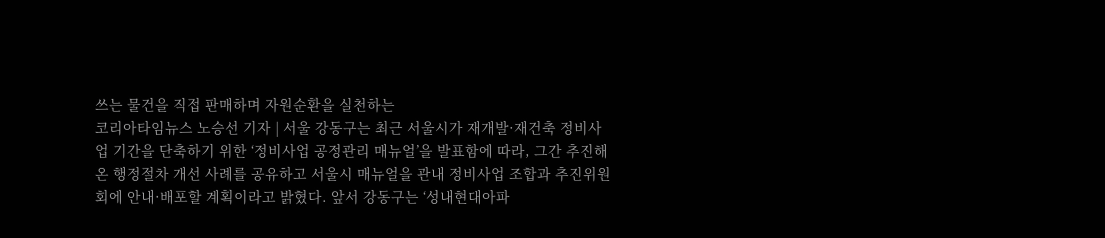쓰는 물건을 직접 판매하며 자원순환을 실천하는
코리아타임뉴스 노승선 기자 | 서울 강동구는 최근 서울시가 재개발·재건축 정비사업 기간을 단축하기 위한 ‘정비사업 공정관리 매뉴얼’을 발표함에 따라, 그간 추진해 온 행정절차 개선 사례를 공유하고 서울시 매뉴얼을 관내 정비사업 조합과 추진위원회에 안내·배포할 계획이라고 밝혔다. 앞서 강동구는 ‘성내현대아파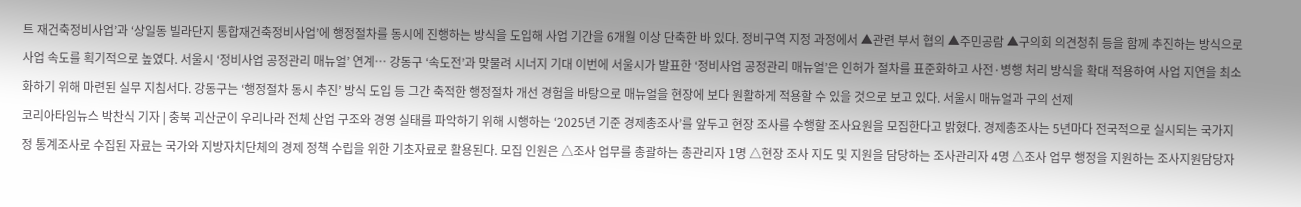트 재건축정비사업’과 ‘상일동 빌라단지 통합재건축정비사업’에 행정절차를 동시에 진행하는 방식을 도입해 사업 기간을 6개월 이상 단축한 바 있다. 정비구역 지정 과정에서 ▲관련 부서 협의 ▲주민공람 ▲구의회 의견청취 등을 함께 추진하는 방식으로 사업 속도를 획기적으로 높였다. 서울시 ‘정비사업 공정관리 매뉴얼’ 연계… 강동구 ‘속도전’과 맞물려 시너지 기대 이번에 서울시가 발표한 ‘정비사업 공정관리 매뉴얼’은 인허가 절차를 표준화하고 사전·병행 처리 방식을 확대 적용하여 사업 지연을 최소화하기 위해 마련된 실무 지침서다. 강동구는 ‘행정절차 동시 추진’ 방식 도입 등 그간 축적한 행정절차 개선 경험을 바탕으로 매뉴얼을 현장에 보다 원활하게 적용할 수 있을 것으로 보고 있다. 서울시 매뉴얼과 구의 선제
코리아타임뉴스 박찬식 기자 | 충북 괴산군이 우리나라 전체 산업 구조와 경영 실태를 파악하기 위해 시행하는 ‘2025년 기준 경제총조사’를 앞두고 현장 조사를 수행할 조사요원을 모집한다고 밝혔다. 경제총조사는 5년마다 전국적으로 실시되는 국가지정 통계조사로 수집된 자료는 국가와 지방자치단체의 경제 정책 수립을 위한 기초자료로 활용된다. 모집 인원은 △조사 업무를 총괄하는 총관리자 1명 △현장 조사 지도 및 지원을 담당하는 조사관리자 4명 △조사 업무 행정을 지원하는 조사지원담당자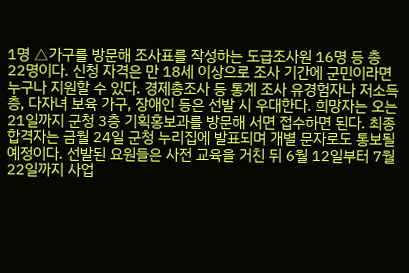1명 △가구를 방문해 조사표를 작성하는 도급조사원 16명 등 총 22명이다. 신청 자격은 만 18세 이상으로 조사 기간에 군민이라면 누구나 지원할 수 있다. 경제총조사 등 통계 조사 유경험자나 저소득층, 다자녀 보육 가구, 장애인 등은 선발 시 우대한다. 희망자는 오는 21일까지 군청 3층 기획홍보과를 방문해 서면 접수하면 된다. 최종 합격자는 금월 24일 군청 누리집에 발표되며 개별 문자로도 통보될 예정이다. 선발된 요원들은 사전 교육을 거친 뒤 6월 12일부터 7월 22일까지 사업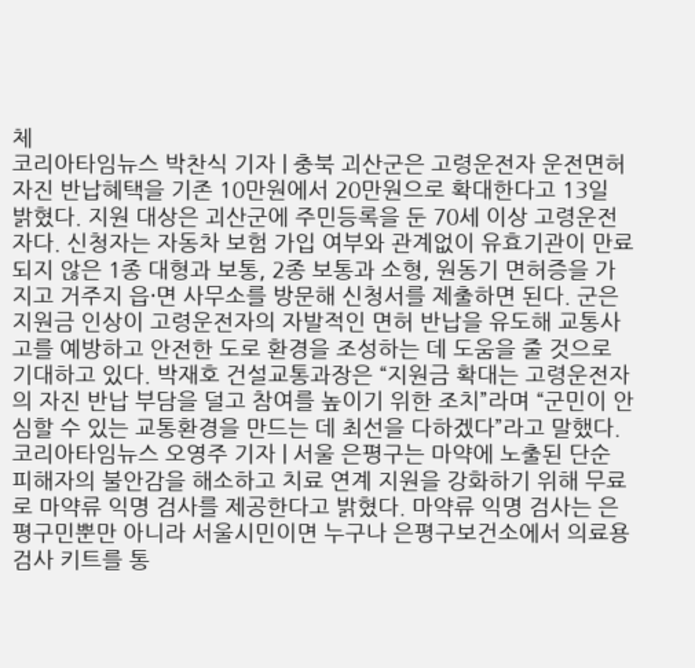체
코리아타임뉴스 박찬식 기자 | 충북 괴산군은 고령운전자 운전면허 자진 반납혜택을 기존 10만원에서 20만원으로 확대한다고 13일 밝혔다. 지원 대상은 괴산군에 주민등록을 둔 70세 이상 고령운전자다. 신청자는 자동차 보험 가입 여부와 관계없이 유효기관이 만료되지 않은 1종 대형과 보통, 2종 보통과 소형, 원동기 면허증을 가지고 거주지 읍·면 사무소를 방문해 신청서를 제출하면 된다. 군은 지원금 인상이 고령운전자의 자발적인 면허 반납을 유도해 교통사고를 예방하고 안전한 도로 환경을 조성하는 데 도움을 줄 것으로 기대하고 있다. 박재호 건설교통과장은 “지원금 확대는 고령운전자의 자진 반납 부담을 덜고 참여를 높이기 위한 조치”라며 “군민이 안심할 수 있는 교통환경을 만드는 데 최선을 다하겠다”라고 말했다.
코리아타임뉴스 오영주 기자 | 서울 은평구는 마약에 노출된 단순 피해자의 불안감을 해소하고 치료 연계 지원을 강화하기 위해 무료로 마약류 익명 검사를 제공한다고 밝혔다. 마약류 익명 검사는 은평구민뿐만 아니라 서울시민이면 누구나 은평구보건소에서 의료용 검사 키트를 통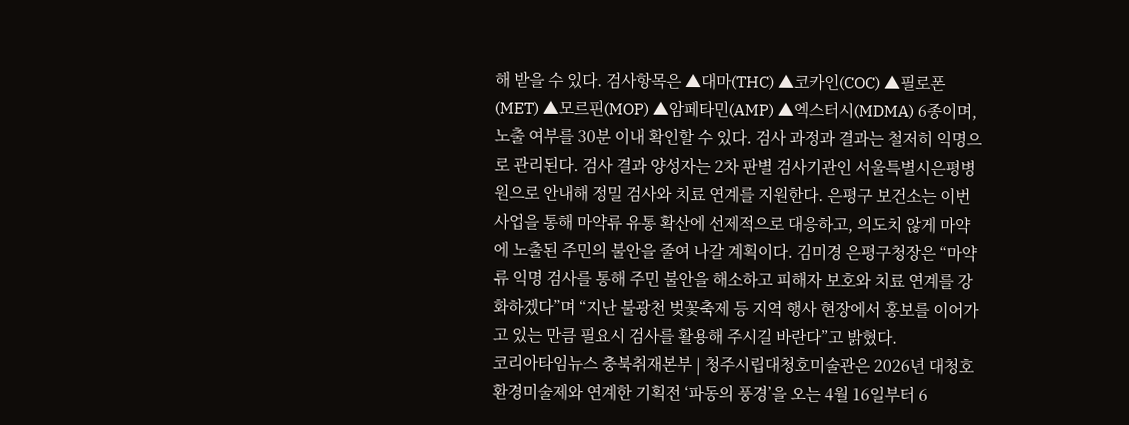해 받을 수 있다. 검사항목은 ▲대마(THC) ▲코카인(COC) ▲필로폰(MET) ▲모르핀(MOP) ▲암페타민(AMP) ▲엑스터시(MDMA) 6종이며, 노출 여부를 30분 이내 확인할 수 있다. 검사 과정과 결과는 철저히 익명으로 관리된다. 검사 결과 양성자는 2차 판별 검사기관인 서울특별시은평병원으로 안내해 정밀 검사와 치료 연계를 지원한다. 은평구 보건소는 이번 사업을 통해 마약류 유통 확산에 선제적으로 대응하고, 의도치 않게 마약에 노출된 주민의 불안을 줄여 나갈 계획이다. 김미경 은평구청장은 “마약류 익명 검사를 통해 주민 불안을 해소하고 피해자 보호와 치료 연계를 강화하겠다”며 “지난 불광천 벚꽃축제 등 지역 행사 현장에서 홍보를 이어가고 있는 만큼 필요시 검사를 활용해 주시길 바란다”고 밝혔다.
코리아타임뉴스 충북취재본부 | 청주시립대청호미술관은 2026년 대청호 환경미술제와 연계한 기획전 ‘파동의 풍경’을 오는 4월 16일부터 6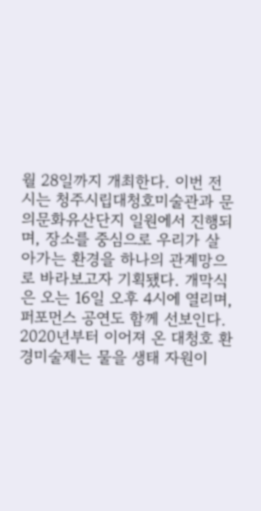월 28일까지 개최한다. 이번 전시는 청주시립대청호미술관과 문의문화유산단지 일원에서 진행되며, 장소를 중심으로 우리가 살아가는 환경을 하나의 관계망으로 바라보고자 기획됐다. 개막식은 오는 16일 오후 4시에 열리며, 퍼포먼스 공연도 함께 선보인다. 2020년부터 이어져 온 대청호 환경미술제는 물을 생태 자원이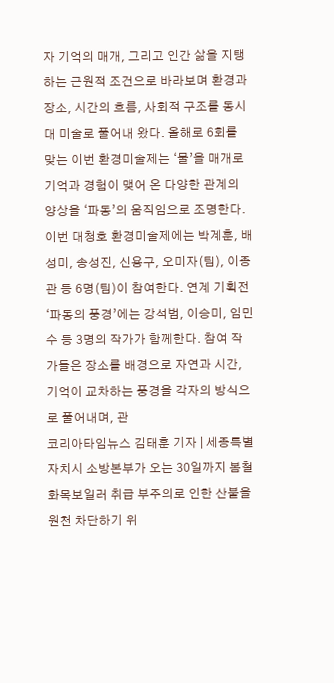자 기억의 매개, 그리고 인간 삶을 지탱하는 근원적 조건으로 바라보며 환경과 장소, 시간의 흐름, 사회적 구조를 동시대 미술로 풀어내 왔다. 올해로 6회를 맞는 이번 환경미술제는 ‘물’을 매개로 기억과 경험이 맺어 온 다양한 관계의 양상을 ‘파동’의 움직임으로 조명한다. 이번 대청호 환경미술제에는 박계훈, 배성미, 송성진, 신용구, 오미자(팀), 이종관 등 6명(팀)이 참여한다. 연계 기획전 ‘파동의 풍경’에는 강석범, 이승미, 임민수 등 3명의 작가가 함께한다. 참여 작가들은 장소를 배경으로 자연과 시간, 기억이 교차하는 풍경을 각자의 방식으로 풀어내며, 관
코리아타임뉴스 김태훈 기자 | 세종특별자치시 소방본부가 오는 30일까지 봄철 화목보일러 취급 부주의로 인한 산불을 원천 차단하기 위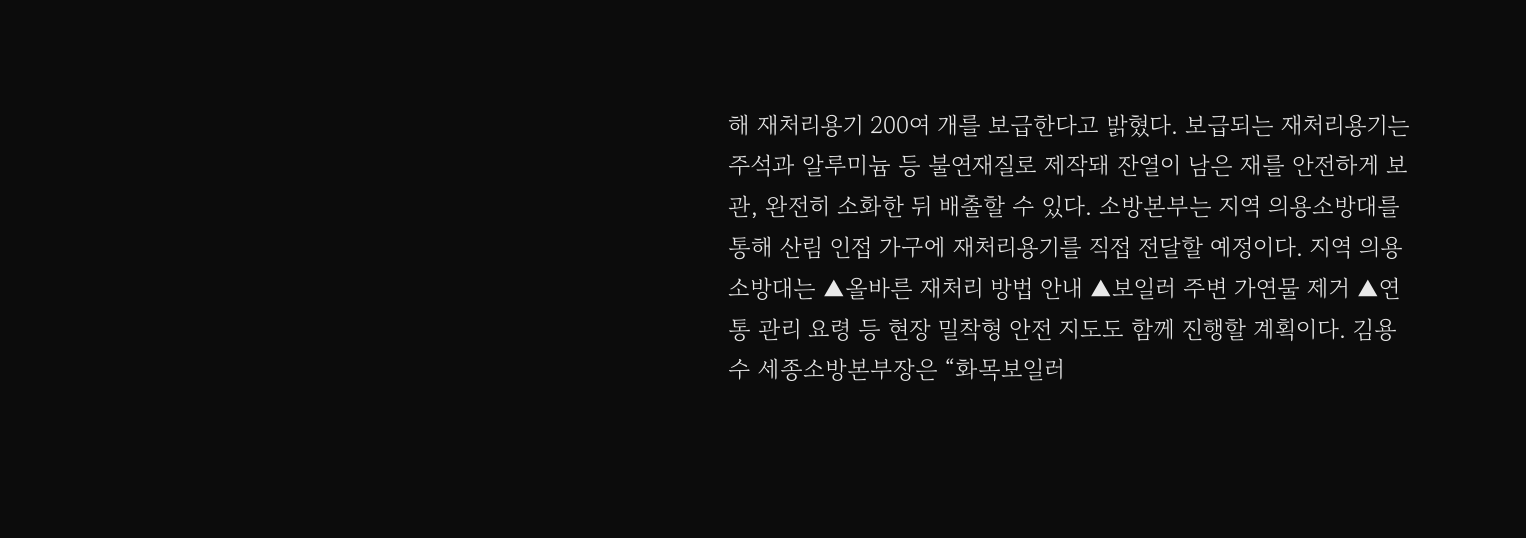해 재처리용기 200여 개를 보급한다고 밝혔다. 보급되는 재처리용기는 주석과 알루미늄 등 불연재질로 제작돼 잔열이 남은 재를 안전하게 보관, 완전히 소화한 뒤 배출할 수 있다. 소방본부는 지역 의용소방대를 통해 산림 인접 가구에 재처리용기를 직접 전달할 예정이다. 지역 의용소방대는 ▲올바른 재처리 방법 안내 ▲보일러 주변 가연물 제거 ▲연통 관리 요령 등 현장 밀착형 안전 지도도 함께 진행할 계획이다. 김용수 세종소방본부장은 “화목보일러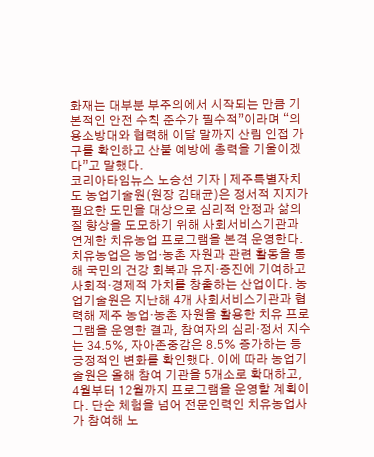화재는 대부분 부주의에서 시작되는 만큼 기본적인 안전 수칙 준수가 필수적”이라며 “의용소방대와 협력해 이달 말까지 산림 인접 가구를 확인하고 산불 예방에 총력을 기울이겠다”고 말했다.
코리아타임뉴스 노승선 기자 | 제주특별자치도 농업기술원(원장 김태균)은 정서적 지지가 필요한 도민을 대상으로 심리적 안정과 삶의 질 향상을 도모하기 위해 사회서비스기관과 연계한 치유농업 프로그램을 본격 운영한다. 치유농업은 농업·농촌 자원과 관련 활동을 통해 국민의 건강 회복과 유지·증진에 기여하고 사회적·경제적 가치를 창출하는 산업이다. 농업기술원은 지난해 4개 사회서비스기관과 협력해 제주 농업·농촌 자원을 활용한 치유 프로그램을 운영한 결과, 참여자의 심리·정서 지수는 34.5%, 자아존중감은 8.5% 증가하는 등 긍정적인 변화를 확인했다. 이에 따라 농업기술원은 올해 참여 기관을 5개소로 확대하고, 4월부터 12월까지 프로그램을 운영할 계획이다. 단순 체험을 넘어 전문인력인 치유농업사가 참여해 노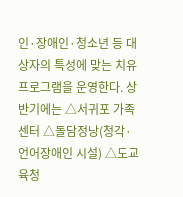인·장애인·청소년 등 대상자의 특성에 맞는 치유 프로그램을 운영한다. 상반기에는 △서귀포 가족센터 △돌담정낭(청각·언어장애인 시설) △도교육청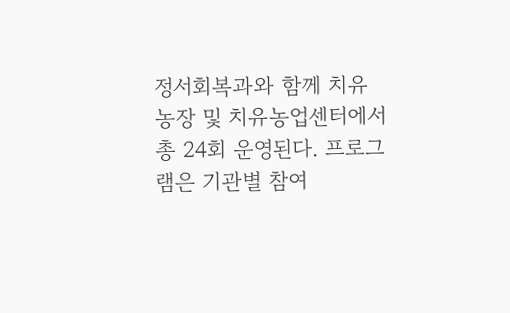정서회복과와 함께 치유농장 및 치유농업센터에서 총 24회 운영된다. 프로그램은 기관별 참여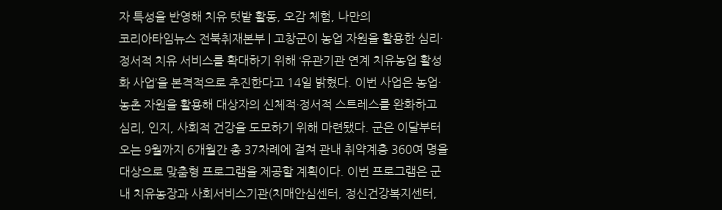자 특성을 반영해 치유 텃밭 활동, 오감 체험, 나만의
코리아타임뉴스 전북취재본부 | 고창군이 농업 자원을 활용한 심리·정서적 치유 서비스를 확대하기 위해 ‘유관기관 연계 치유농업 활성화 사업’을 본격적으로 추진한다고 14일 밝혔다. 이번 사업은 농업·농촌 자원을 활용해 대상자의 신체적·정서적 스트레스를 완화하고 심리, 인지, 사회적 건강을 도모하기 위해 마련됐다. 군은 이달부터 오는 9월까지 6개월간 총 37차례에 걸쳐 관내 취약계층 360여 명을 대상으로 맞춤형 프로그램을 제공할 계획이다. 이번 프로그램은 군내 치유농장과 사회서비스기관(치매안심센터, 정신건강복지센터,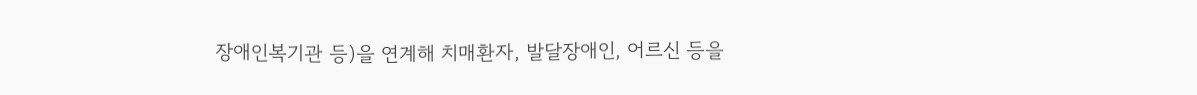장애인복기관 등)을 연계해 치매환자, 발달장애인, 어르신 등을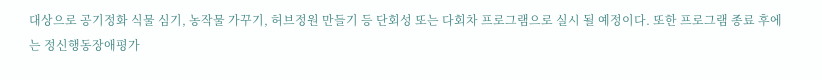대상으로 공기정화 식물 심기, 농작물 가꾸기, 허브정원 만들기 등 단회성 또는 다회차 프로그램으로 실시 될 예정이다. 또한 프로그램 종료 후에는 정신행동장애평가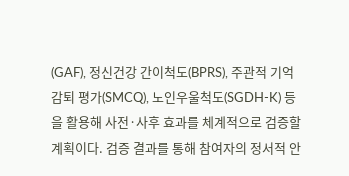(GAF), 정신건강 간이척도(BPRS), 주관적 기억감퇴 평가(SMCQ), 노인우울척도(SGDH-K) 등을 활용해 사전·사후 효과를 체계적으로 검증할 계획이다. 검증 결과를 통해 참여자의 정서적 안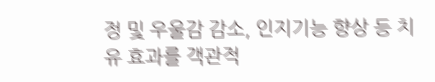정 및 우울감 감소, 인지기능 향상 등 치유 효과를 객관적